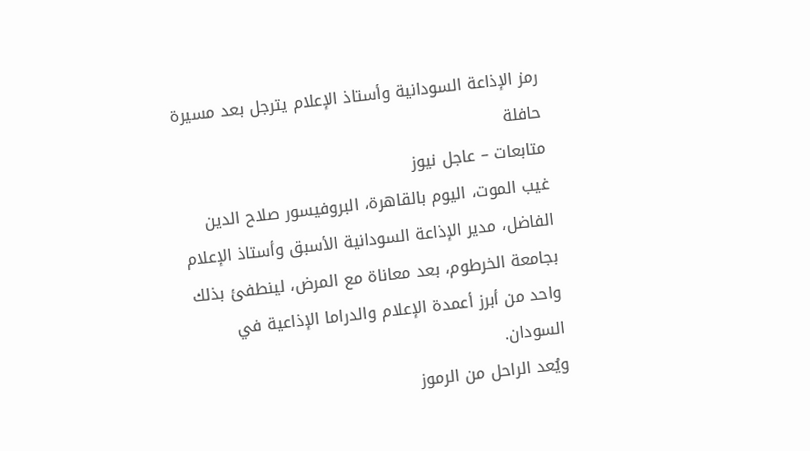رمز الإذاعة السودانية وأستاذ الإعلام يترجل بعد مسيرة حافلة
متابعات – عاجل نيوز
غيب الموت، اليوم بالقاهرة، البروفيسور صلاح الدين الفاضل، مدير الإذاعة السودانية الأسبق وأستاذ الإعلام بجامعة الخرطوم، بعد معاناة مع المرض، لينطفئ بذلك واحد من أبرز أعمدة الإعلام والدراما الإذاعية في السودان.
ويُعد الراحل من الرموز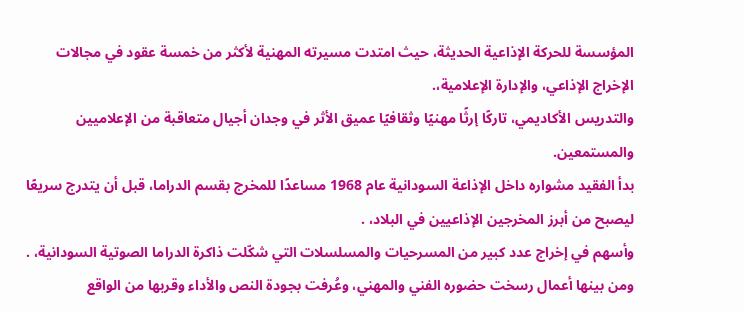المؤسسة للحركة الإذاعية الحديثة، حيث امتدت مسيرته المهنية لأكثر من خمسة عقود في مجالات الإخراج الإذاعي، والإدارة الإعلامية،.
والتدريس الأكاديمي، تاركًا إرثًا مهنيًا وثقافيًا عميق الأثر في وجدان أجيال متعاقبة من الإعلاميين والمستمعين.
بدأ الفقيد مشواره داخل الإذاعة السودانية عام 1968 مساعدًا للمخرج بقسم الدراما، قبل أن يتدرج سريعًا ليصبح من أبرز المخرجين الإذاعيين في البلاد، .
وأسهم في إخراج عدد كبير من المسرحيات والمسلسلات التي شكّلت ذاكرة الدراما الصوتية السودانية، .
ومن بينها أعمال رسخت حضوره الفني والمهني، وعُرفت بجودة النص والأداء وقربها من الواقع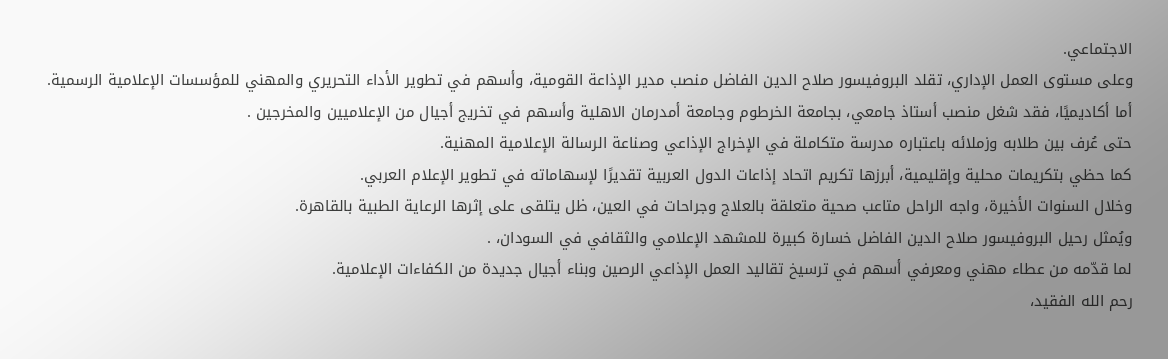الاجتماعي.
وعلى مستوى العمل الإداري، تقلد البروفيسور صلاح الدين الفاضل منصب مدير الإذاعة القومية، وأسهم في تطوير الأداء التحريري والمهني للمؤسسات الإعلامية الرسمية.
أما أكاديميًا، فقد شغل منصب أستاذ جامعي، بجامعة الخرطوم وجامعة أمدرمان الاهلية وأسهم في تخريج أجيال من الإعلاميين والمخرجين .
حتى عُرف بين طلابه وزملائه باعتباره مدرسة متكاملة في الإخراج الإذاعي وصناعة الرسالة الإعلامية المهنية.
كما حظي بتكريمات محلية وإقليمية، أبرزها تكريم اتحاد إذاعات الدول العربية تقديرًا لإسهاماته في تطوير الإعلام العربي.
وخلال السنوات الأخيرة، واجه الراحل متاعب صحية متعلقة بالعلاج وجراحات في العين، ظل يتلقى على إثرها الرعاية الطبية بالقاهرة.
ويُمثل رحيل البروفيسور صلاح الدين الفاضل خسارة كبيرة للمشهد الإعلامي والثقافي في السودان، .
لما قدّمه من عطاء مهني ومعرفي أسهم في ترسيخ تقاليد العمل الإذاعي الرصين وبناء أجيال جديدة من الكفاءات الإعلامية.
رحم الله الفقيد،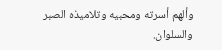وألهم أسرته ومحبيه وتلاميذه الصبر والسلوان.